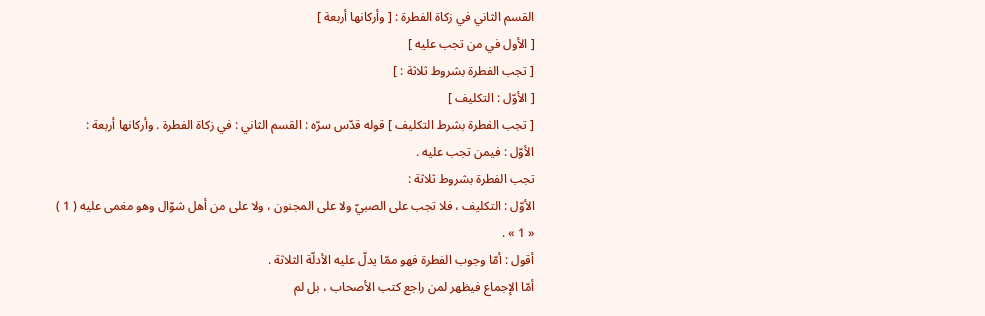القسم الثاني في زكاة الفطرة : [ وأركانها أربعة ]
[ الأول في من تجب عليه ]
[ تجب الفطرة بشروط ثلاثة : ]
[ الأوّل : التكليف ]
[ تجب الفطرة بشرط التكليف ] قوله قدّس سرّه : القسم الثاني : في زكاة الفطرة . وأركانها أربعة :
الأوّل : فيمن تجب عليه .
تجب الفطرة بشروط ثلاثة :
الأوّل : التكليف ، فلا تجب على الصبيّ ولا على المجنون ، ولا على من أهل شوّال وهو مغمى عليه ( 1 ) « 1 » .
أقول : أمّا وجوب الفطرة فهو ممّا يدلّ عليه الأدلّة الثلاثة .
أمّا الإجماع فيظهر لمن راجع كتب الأصحاب ، بل لم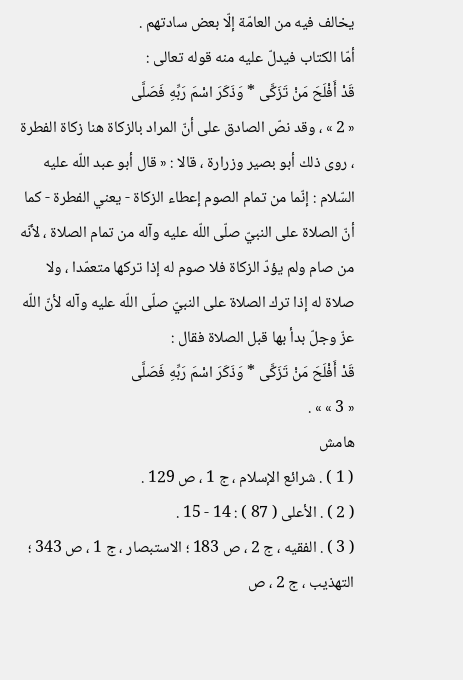يخالف فيه من العامّة إلّا بعض سادتهم .
أمّا الكتاب فيدلّ عليه منه قوله تعالى :
قَدْ أَفْلَحَ مَنْ تَزَكَّى * وَذَكَرَ اسْمَ رَبِّهِ فَصَلَّى
« 2 » ، وقد نصّ الصادق على أنّ المراد بالزكاة هنا زكاة الفطرة ، روى ذلك أبو بصير وزرارة ، قالا : « قال أبو عبد اللّه عليه السّلام : إنّما من تمام الصوم إعطاء الزكاة - يعني الفطرة - كما أنّ الصلاة على النبيّ صلّى اللّه عليه وآله من تمام الصلاة ، لأنّه من صام ولم يؤدّ الزكاة فلا صوم له إذا تركها متعمّدا ، ولا صلاة له إذا ترك الصلاة على النبيّ صلّى اللّه عليه وآله لأنّ اللّه عزّ وجلّ بدأ بها قبل الصلاة فقال :
قَدْ أَفْلَحَ مَنْ تَزَكَّى * وَذَكَرَ اسْمَ رَبِّهِ فَصَلَّى
« 3 » » .
هامش
( 1 ) . شرائع الإسلام ، ج 1 ، ص 129 .
( 2 ) . الأعلى ( 87 ) : 14 - 15 .
( 3 ) . الفقيه ، ج 2 ، ص 183 ؛ الاستبصار ، ج 1 ، ص 343 ؛ التهذيب ، ج 2 ، ص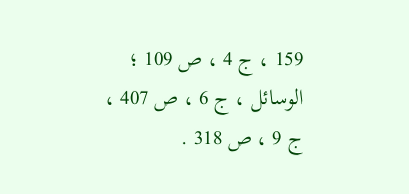159 ، ج 4 ، ص 109 ؛ الوسائل ، ج 6 ، ص 407 ، ج 9 ، ص 318 .